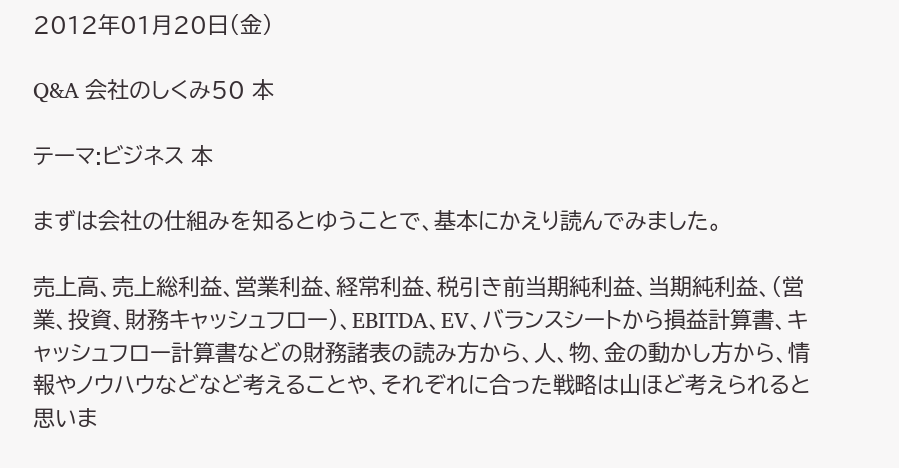2012年01月20日(金)

Q&A 会社のしくみ50 本

テーマ:ビジネス 本

まずは会社の仕組みを知るとゆうことで、基本にかえり読んでみました。

売上高、売上総利益、営業利益、経常利益、税引き前当期純利益、当期純利益、(営業、投資、財務キャッシュフロー)、EBITDA、EV、バランスシートから損益計算書、キャッシュフロー計算書などの財務諸表の読み方から、人、物、金の動かし方から、情報やノウハウなどなど考えることや、それぞれに合った戦略は山ほど考えられると思いま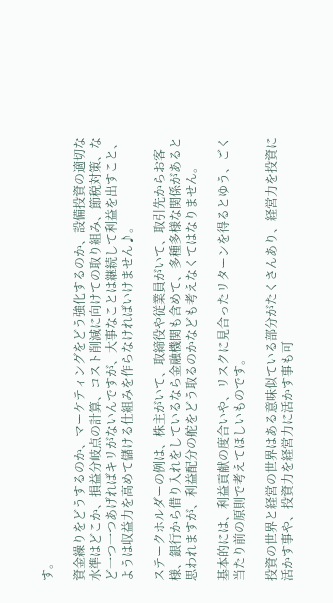す。

資金繰りをどうするのか、マーケティングをどう強化するのか、設備投資の適切な水準はどこか、損益分岐点の計算、コスト削減に向けての取り組み、節税対策、など一つ一つあげればキリがないんですが、大事なことは継続して利益を出すこと、ようは収益力を高めて儲ける仕組みを作らなければいけません♪。

ステークホルダーの例は、株主がいて、取締役や従業員がいて、取引先からお客様、銀行から借り入れをしているなら金融機関も含めて、多種多様な関係があると思われますが、利益配分の舵をどう取るのかなども考えなくてはなりません。

基本的には、利益貢献の度合いや、リスクに見合ったリターンを得るとゆう、ごく当たり前の原則で考えてほしいものです。

投資の世界と経営の世界はある意味似ている部分がたくさんあり、経営力を投資に活かす事や、投資力を経営力に活かす事も可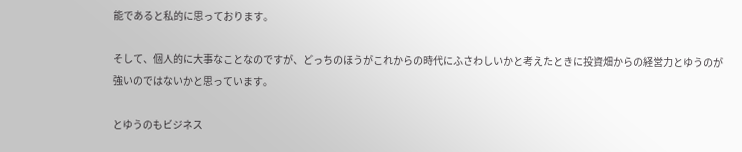能であると私的に思っております。

そして、個人的に大事なことなのですが、どっちのほうがこれからの時代にふさわしいかと考えたときに投資畑からの経営力とゆうのが強いのではないかと思っています。

とゆうのもビジネス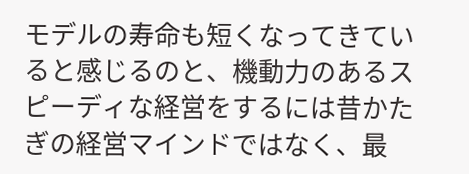モデルの寿命も短くなってきていると感じるのと、機動力のあるスピーディな経営をするには昔かたぎの経営マインドではなく、最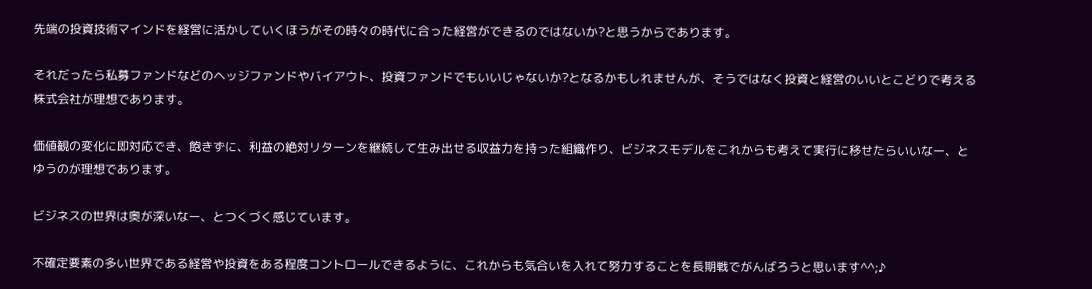先端の投資技術マインドを経営に活かしていくほうがその時々の時代に合った経営ができるのではないか?と思うからであります。

それだったら私募ファンドなどのヘッジファンドやバイアウト、投資ファンドでもいいじゃないか?となるかもしれませんが、そうではなく投資と経営のいいとこどりで考える株式会社が理想であります。

価値観の変化に即対応でき、飽きずに、利益の絶対リターンを継続して生み出せる収益力を持った組織作り、ビジネスモデルをこれからも考えて実行に移せたらいいなー、とゆうのが理想であります。

ビジネスの世界は奥が深いなー、とつくづく感じています。

不確定要素の多い世界である経営や投資をある程度コントロールできるように、これからも気合いを入れて努力することを長期戦でがんばろうと思います^^;♪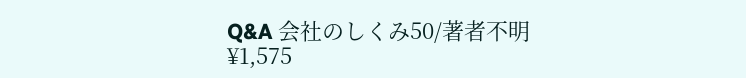Q&A 会社のしくみ50/著者不明
¥1,575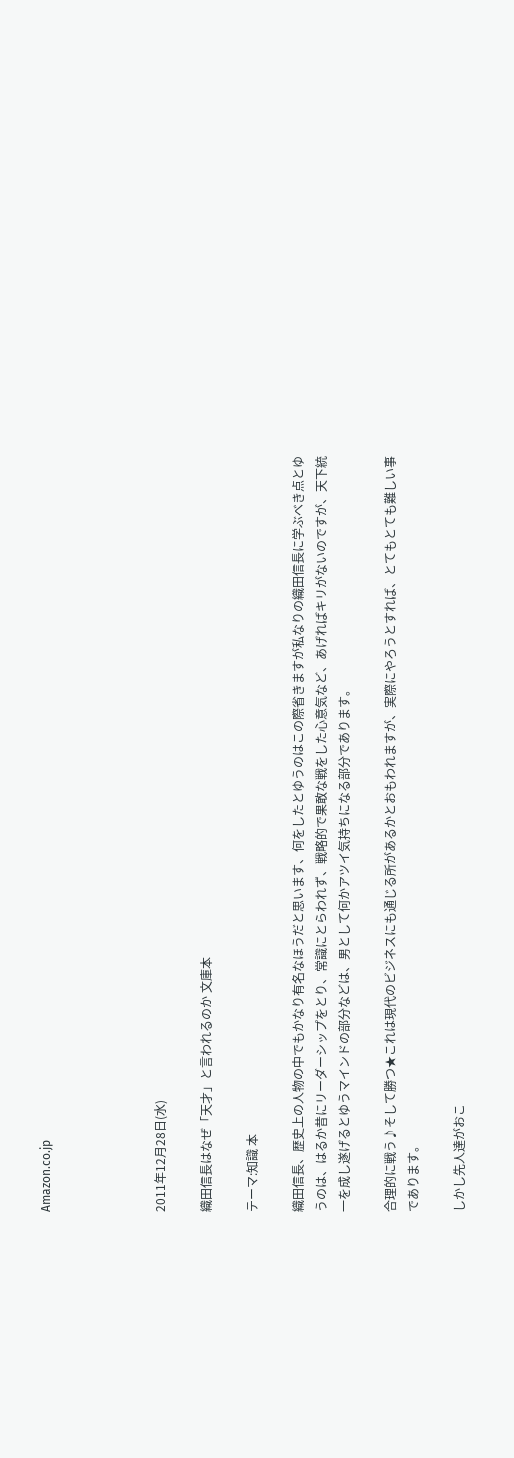Amazon.co.jp




2011年12月28日(水)

織田信長はなぜ「天才」と言われるのか 文庫本

テーマ:知識 本

織田信長、歴史上の人物の中でもかなり有名なほうだと思います、何をしたとゆうのはこの際省きますが私なりの織田信長に学ぶべき点とゆうのは、はるか昔にリーダーシップをとり、常識にとらわれず、戦略的で果敢な戦をした心意気など、あげればキリがないのですが、天下統一を成し遂げるとゆうマインドの部分などは、男として何かアツイ気持ちになる部分であります。

合理的に戦う♪そして勝つ★これは現代のビジネスにも通じる所があるかとおもわれますが、実際にやろうとすれば、とてもとても難しい事であります。

しかし先人達がおこ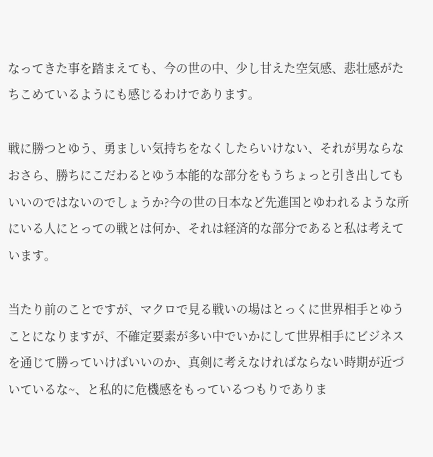なってきた事を踏まえても、今の世の中、少し甘えた空気感、悲壮感がたちこめているようにも感じるわけであります。

戦に勝つとゆう、勇ましい気持ちをなくしたらいけない、それが男ならなおさら、勝ちにこだわるとゆう本能的な部分をもうちょっと引き出してもいいのではないのでしょうか?今の世の日本など先進国とゆわれるような所にいる人にとっての戦とは何か、それは経済的な部分であると私は考えています。

当たり前のことですが、マクロで見る戦いの場はとっくに世界相手とゆうことになりますが、不確定要素が多い中でいかにして世界相手にビジネスを通じて勝っていけばいいのか、真剣に考えなければならない時期が近づいているな~、と私的に危機感をもっているつもりでありま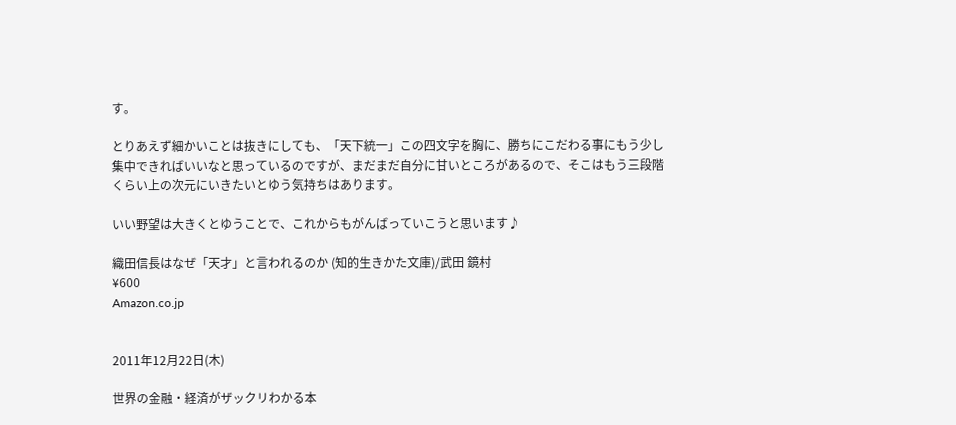す。

とりあえず細かいことは抜きにしても、「天下統一」この四文字を胸に、勝ちにこだわる事にもう少し集中できればいいなと思っているのですが、まだまだ自分に甘いところがあるので、そこはもう三段階くらい上の次元にいきたいとゆう気持ちはあります。

いい野望は大きくとゆうことで、これからもがんばっていこうと思います♪

織田信長はなぜ「天才」と言われるのか (知的生きかた文庫)/武田 鏡村
¥600
Amazon.co.jp


2011年12月22日(木)

世界の金融・経済がザックリわかる本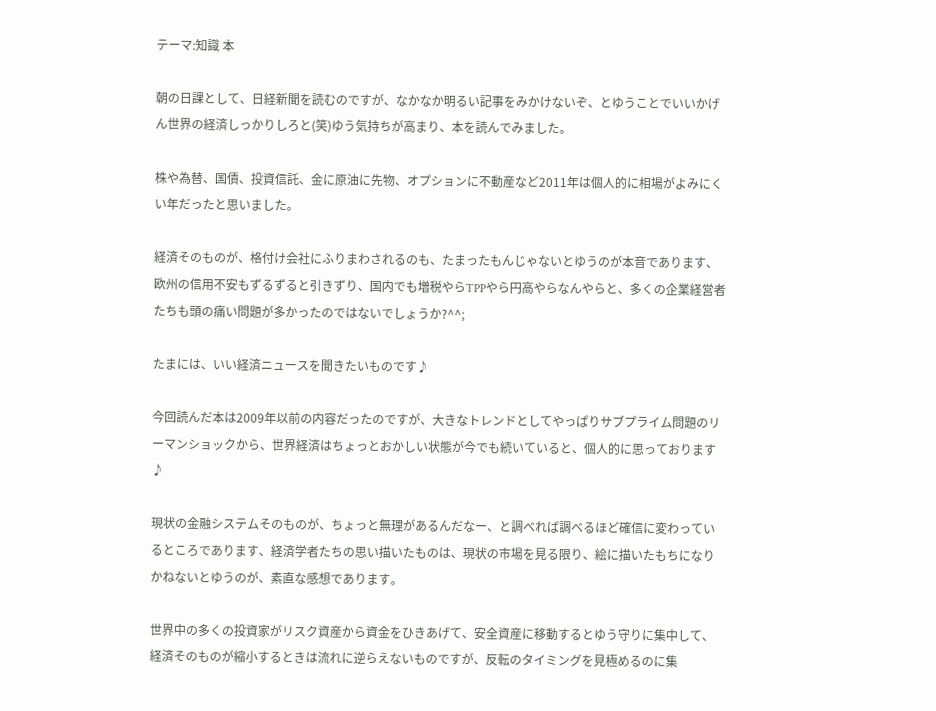テーマ:知識 本

朝の日課として、日経新聞を読むのですが、なかなか明るい記事をみかけないぞ、とゆうことでいいかげん世界の経済しっかりしろと(笑)ゆう気持ちが高まり、本を読んでみました。

株や為替、国債、投資信託、金に原油に先物、オプションに不動産など2011年は個人的に相場がよみにくい年だったと思いました。

経済そのものが、格付け会社にふりまわされるのも、たまったもんじゃないとゆうのが本音であります、欧州の信用不安もずるずると引きずり、国内でも増税やらTPPやら円高やらなんやらと、多くの企業経営者たちも頭の痛い問題が多かったのではないでしょうか?^^;

たまには、いい経済ニュースを聞きたいものです♪

今回読んだ本は2009年以前の内容だったのですが、大きなトレンドとしてやっぱりサブプライム問題のリーマンショックから、世界経済はちょっとおかしい状態が今でも続いていると、個人的に思っております♪

現状の金融システムそのものが、ちょっと無理があるんだなー、と調べれば調べるほど確信に変わっているところであります、経済学者たちの思い描いたものは、現状の市場を見る限り、絵に描いたもちになりかねないとゆうのが、素直な感想であります。

世界中の多くの投資家がリスク資産から資金をひきあげて、安全資産に移動するとゆう守りに集中して、経済そのものが縮小するときは流れに逆らえないものですが、反転のタイミングを見極めるのに集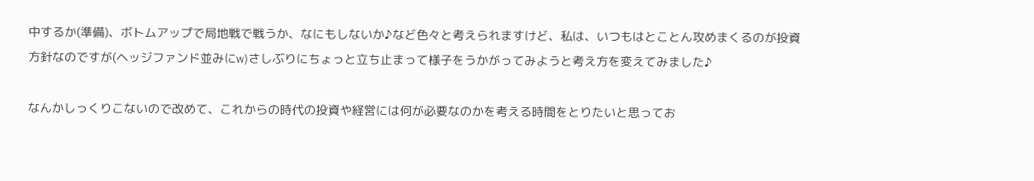中するか(準備)、ボトムアップで局地戦で戦うか、なにもしないか♪など色々と考えられますけど、私は、いつもはとことん攻めまくるのが投資方針なのですが(ヘッジファンド並みにw)さしぶりにちょっと立ち止まって様子をうかがってみようと考え方を変えてみました♪

なんかしっくりこないので改めて、これからの時代の投資や経営には何が必要なのかを考える時間をとりたいと思ってお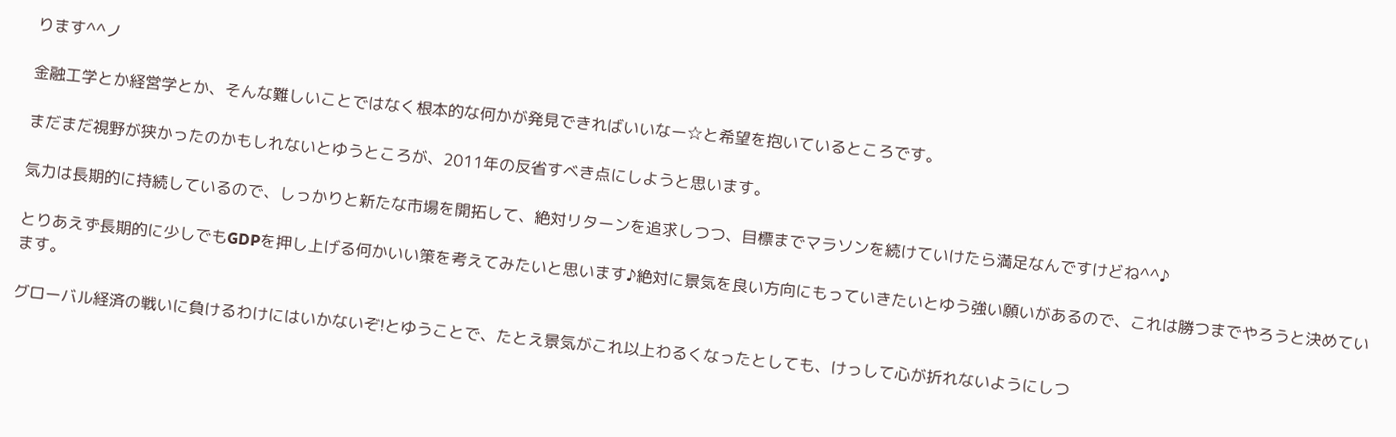ります^^ノ

金融工学とか経営学とか、そんな難しいことではなく根本的な何かが発見できればいいなー☆と希望を抱いているところです。

まだまだ視野が狭かったのかもしれないとゆうところが、2011年の反省すべき点にしようと思います。

気力は長期的に持続しているので、しっかりと新たな市場を開拓して、絶対リターンを追求しつつ、目標までマラソンを続けていけたら満足なんですけどね^^♪

とりあえず長期的に少しでもGDPを押し上げる何かいい策を考えてみたいと思います♪絶対に景気を良い方向にもっていきたいとゆう強い願いがあるので、これは勝つまでやろうと決めています。

グローバル経済の戦いに負けるわけにはいかないぞ!とゆうことで、たとえ景気がこれ以上わるくなったとしても、けっして心が折れないようにしつ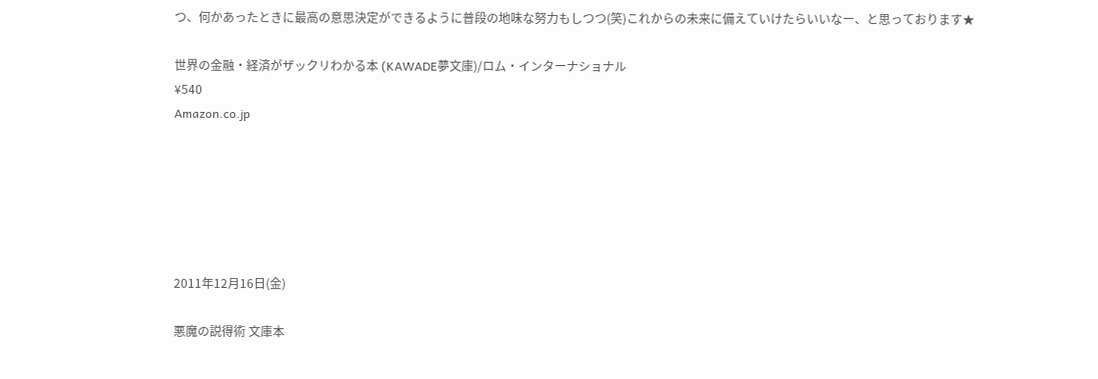つ、何かあったときに最高の意思決定ができるように普段の地味な努力もしつつ(笑)これからの未来に備えていけたらいいなー、と思っております★

世界の金融・経済がザックリわかる本 (KAWADE夢文庫)/ロム・インターナショナル
¥540
Amazon.co.jp






2011年12月16日(金)

悪魔の説得術 文庫本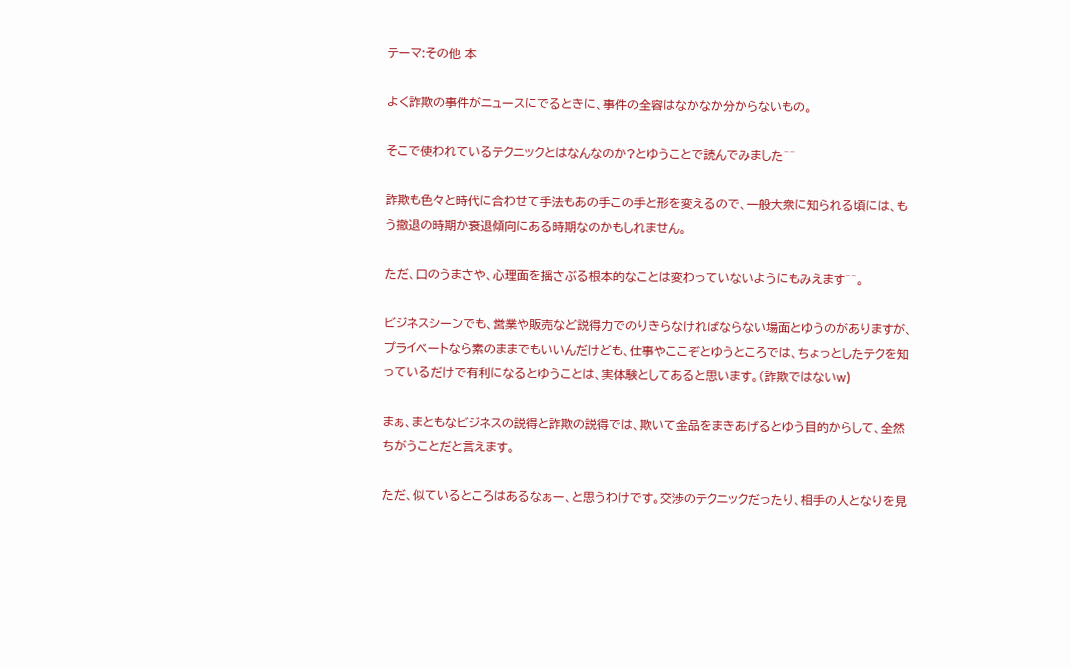テーマ:その他 本

よく詐欺の事件がニュースにでるときに、事件の全容はなかなか分からないもの。

そこで使われているテクニックとはなんなのか?とゆうことで読んでみました^^

詐欺も色々と時代に合わせて手法もあの手この手と形を変えるので、一般大衆に知られる頃には、もう撤退の時期か衰退傾向にある時期なのかもしれません。

ただ、口のうまさや、心理面を揺さぶる根本的なことは変わっていないようにもみえます^^。

ビジネスシーンでも、営業や販売など説得力でのりきらなければならない場面とゆうのがありますが、プライベートなら素のままでもいいんだけども、仕事やここぞとゆうところでは、ちょっとしたテクを知っているだけで有利になるとゆうことは、実体験としてあると思います。(詐欺ではないw)

まぁ、まともなビジネスの説得と詐欺の説得では、欺いて金品をまきあげるとゆう目的からして、全然ちがうことだと言えます。

ただ、似ているところはあるなぁー、と思うわけです。交渉のテクニックだったり、相手の人となりを見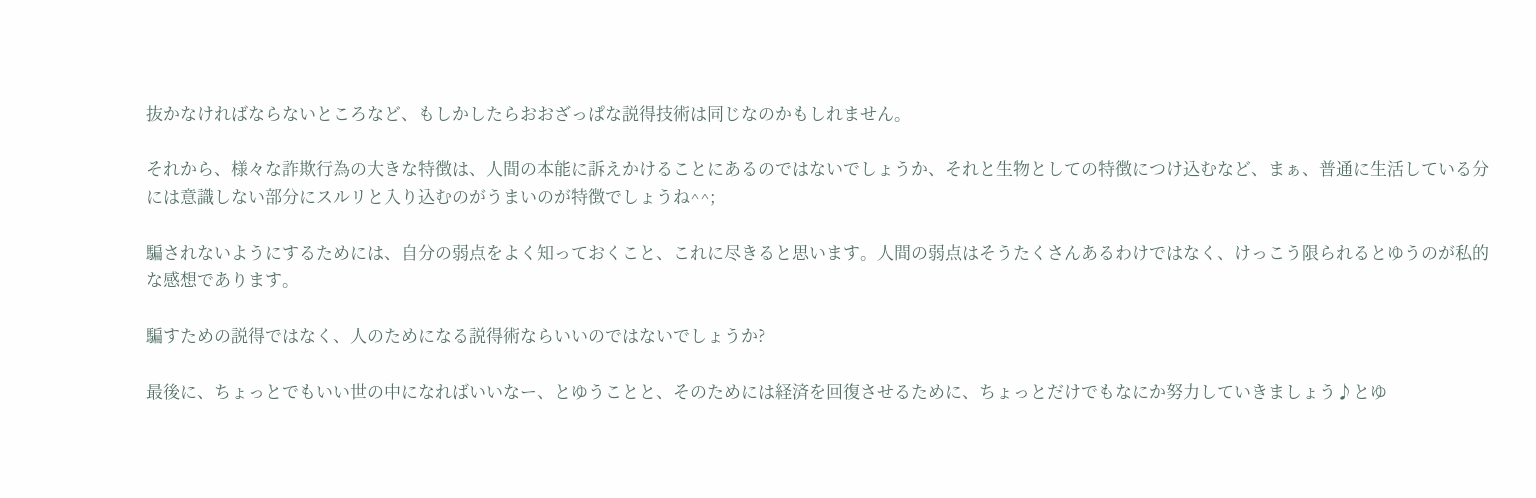抜かなければならないところなど、もしかしたらおおざっぱな説得技術は同じなのかもしれません。

それから、様々な詐欺行為の大きな特徴は、人間の本能に訴えかけることにあるのではないでしょうか、それと生物としての特徴につけ込むなど、まぁ、普通に生活している分には意識しない部分にスルリと入り込むのがうまいのが特徴でしょうね^^;

騙されないようにするためには、自分の弱点をよく知っておくこと、これに尽きると思います。人間の弱点はそうたくさんあるわけではなく、けっこう限られるとゆうのが私的な感想であります。

騙すための説得ではなく、人のためになる説得術ならいいのではないでしょうか?

最後に、ちょっとでもいい世の中になればいいなー、とゆうことと、そのためには経済を回復させるために、ちょっとだけでもなにか努力していきましょう♪とゆ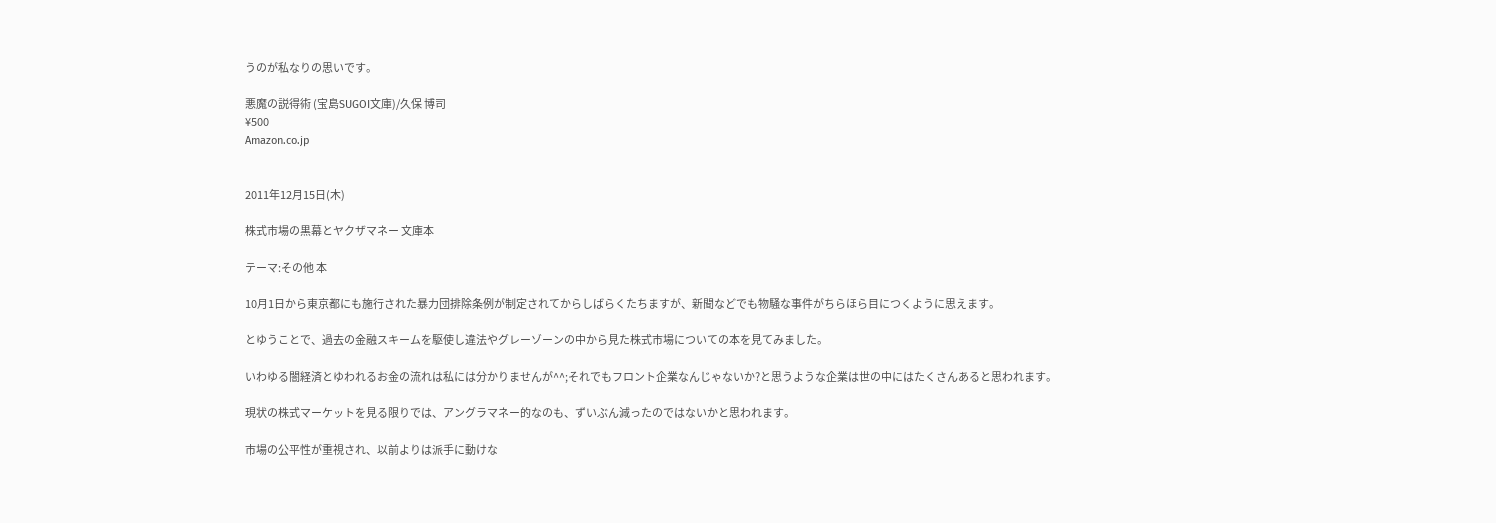うのが私なりの思いです。

悪魔の説得術 (宝島SUGOI文庫)/久保 博司
¥500
Amazon.co.jp


2011年12月15日(木)

株式市場の黒幕とヤクザマネー 文庫本

テーマ:その他 本

10月1日から東京都にも施行された暴力団排除条例が制定されてからしばらくたちますが、新聞などでも物騒な事件がちらほら目につくように思えます。

とゆうことで、過去の金融スキームを駆使し違法やグレーゾーンの中から見た株式市場についての本を見てみました。

いわゆる闇経済とゆわれるお金の流れは私には分かりませんが^^;それでもフロント企業なんじゃないか?と思うような企業は世の中にはたくさんあると思われます。

現状の株式マーケットを見る限りでは、アングラマネー的なのも、ずいぶん減ったのではないかと思われます。

市場の公平性が重視され、以前よりは派手に動けな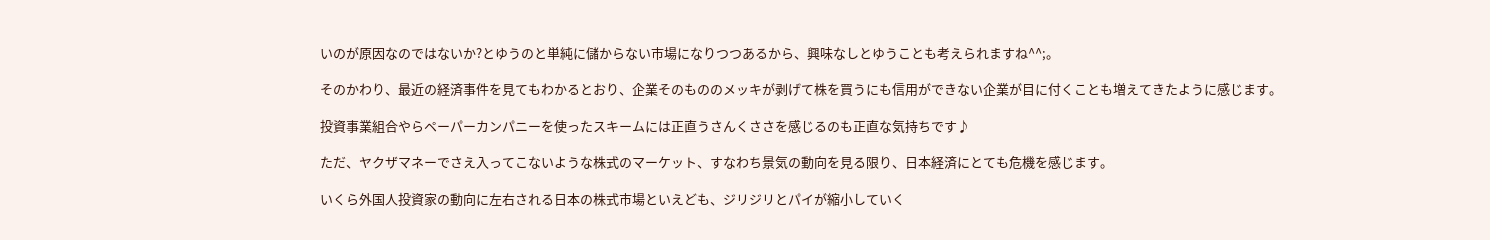いのが原因なのではないか?とゆうのと単純に儲からない市場になりつつあるから、興味なしとゆうことも考えられますね^^;。

そのかわり、最近の経済事件を見てもわかるとおり、企業そのもののメッキが剥げて株を買うにも信用ができない企業が目に付くことも増えてきたように感じます。

投資事業組合やらペーパーカンパニーを使ったスキームには正直うさんくささを感じるのも正直な気持ちです♪

ただ、ヤクザマネーでさえ入ってこないような株式のマーケット、すなわち景気の動向を見る限り、日本経済にとても危機を感じます。

いくら外国人投資家の動向に左右される日本の株式市場といえども、ジリジリとパイが縮小していく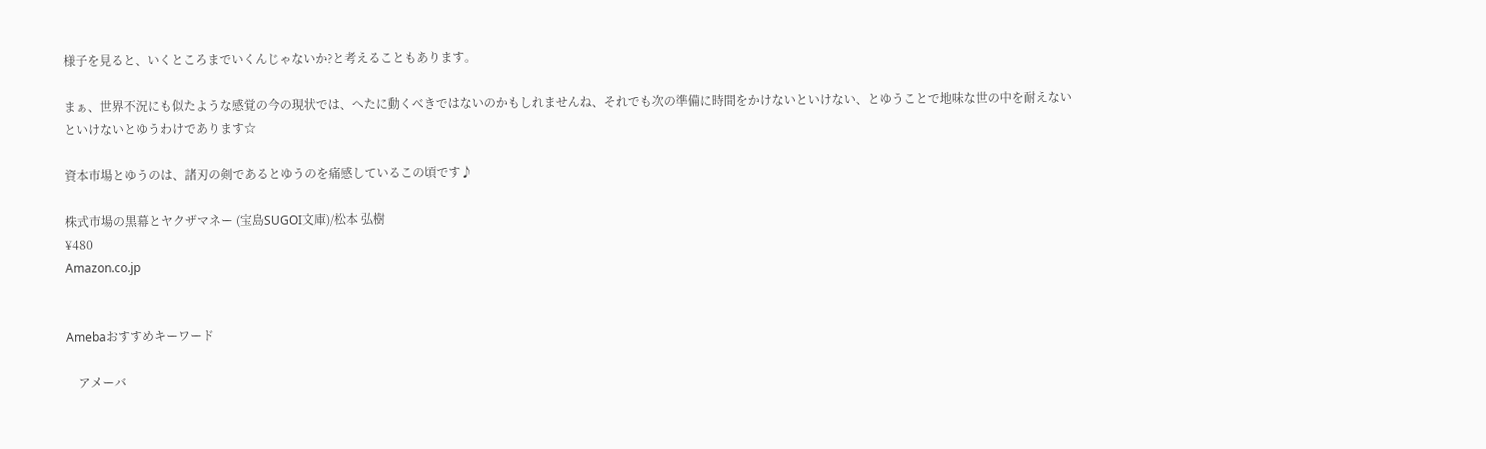様子を見ると、いくところまでいくんじゃないか?と考えることもあります。

まぁ、世界不況にも似たような感覚の今の現状では、へたに動くべきではないのかもしれませんね、それでも次の準備に時間をかけないといけない、とゆうことで地味な世の中を耐えないといけないとゆうわけであります☆

資本市場とゆうのは、諸刃の剣であるとゆうのを痛感しているこの頃です♪

株式市場の黒幕とヤクザマネー (宝島SUGOI文庫)/松本 弘樹
¥480
Amazon.co.jp


Amebaおすすめキーワード

    アメーバ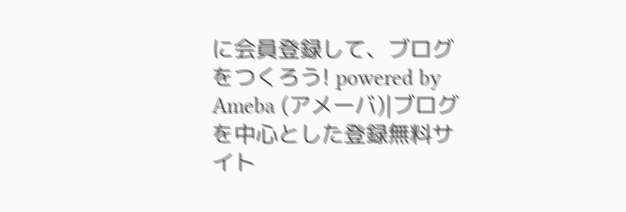に会員登録して、ブログをつくろう! powered by Ameba (アメーバ)|ブログを中心とした登録無料サイト